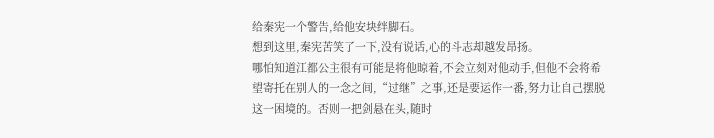给秦宪一个警告,给他安块绊脚石。
想到这里,秦宪苦笑了一下,没有说话,心的斗志却越发昂扬。
哪怕知道江都公主很有可能是将他晾着,不会立刻对他动手,但他不会将希望寄托在别人的一念之间,“过继”之事,还是要运作一番,努力让自己摆脱这一困境的。否则一把剑悬在头,随时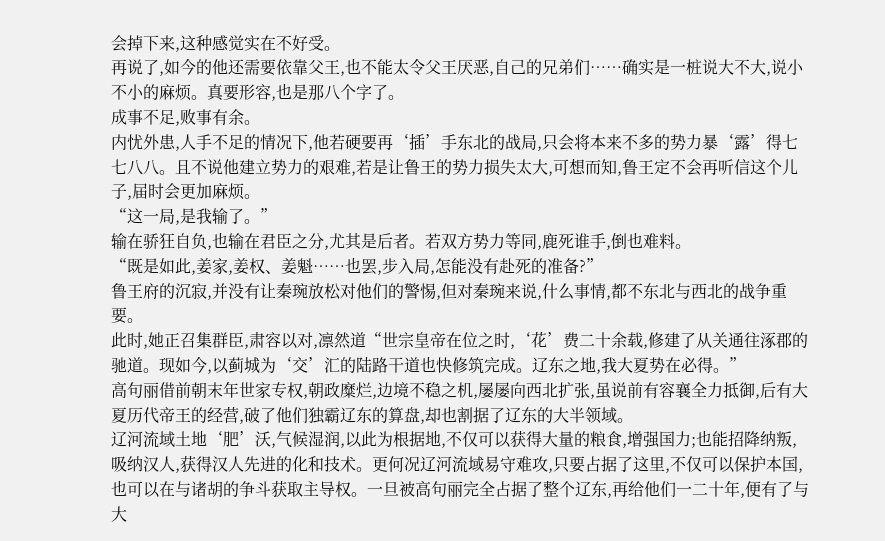会掉下来,这种感觉实在不好受。
再说了,如今的他还需要依靠父王,也不能太令父王厌恶,自己的兄弟们……确实是一桩说大不大,说小不小的麻烦。真要形容,也是那八个字了。
成事不足,败事有余。
内忧外患,人手不足的情况下,他若硬要再‘插’手东北的战局,只会将本来不多的势力暴‘露’得七七八八。且不说他建立势力的艰难,若是让鲁王的势力损失太大,可想而知,鲁王定不会再听信这个儿子,届时会更加麻烦。
“这一局,是我输了。”
输在骄狂自负,也输在君臣之分,尤其是后者。若双方势力等同,鹿死谁手,倒也难料。
“既是如此,姜家,姜权、姜魁……也罢,步入局,怎能没有赴死的准备?”
鲁王府的沉寂,并没有让秦琬放松对他们的警惕,但对秦琬来说,什么事情,都不东北与西北的战争重要。
此时,她正召集群臣,肃容以对,凛然道“世宗皇帝在位之时,‘花’费二十余载,修建了从关通往涿郡的驰道。现如今,以蓟城为‘交’汇的陆路干道也快修筑完成。辽东之地,我大夏势在必得。”
高句丽借前朝末年世家专权,朝政糜烂,边境不稳之机,屡屡向西北扩张,虽说前有容襄全力抵御,后有大夏历代帝王的经营,破了他们独霸辽东的算盘,却也割据了辽东的大半领域。
辽河流域土地‘肥’沃,气候湿润,以此为根据地,不仅可以获得大量的粮食,增强国力;也能招降纳叛,吸纳汉人,获得汉人先进的化和技术。更何况辽河流域易守难攻,只要占据了这里,不仅可以保护本国,也可以在与诸胡的争斗获取主导权。一旦被高句丽完全占据了整个辽东,再给他们一二十年,便有了与大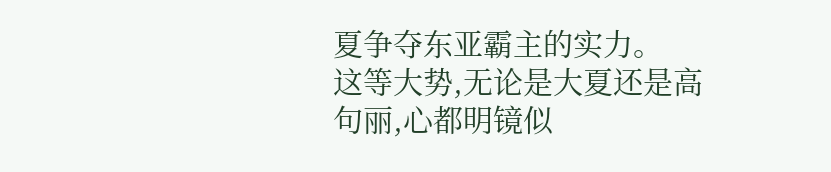夏争夺东亚霸主的实力。
这等大势,无论是大夏还是高句丽,心都明镜似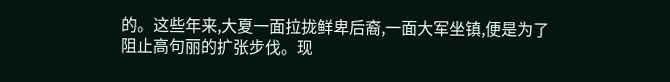的。这些年来,大夏一面拉拢鲜卑后裔,一面大军坐镇,便是为了阻止高句丽的扩张步伐。现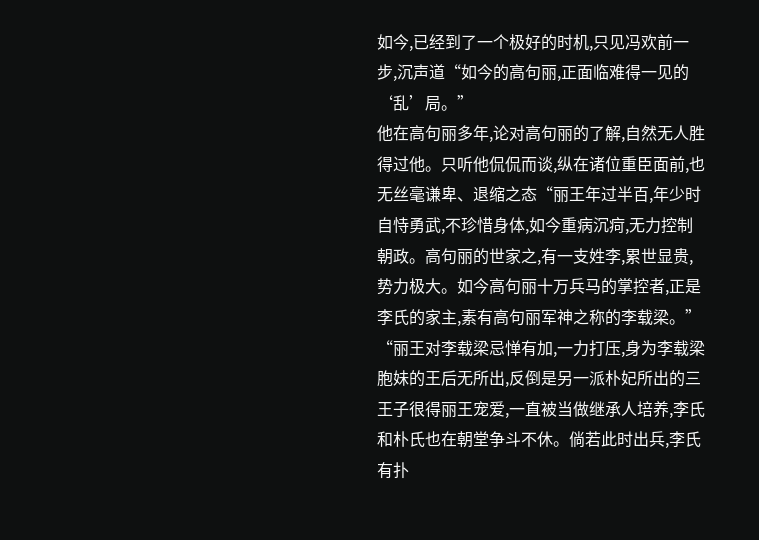如今,已经到了一个极好的时机,只见冯欢前一步,沉声道“如今的高句丽,正面临难得一见的‘乱’局。”
他在高句丽多年,论对高句丽的了解,自然无人胜得过他。只听他侃侃而谈,纵在诸位重臣面前,也无丝毫谦卑、退缩之态“丽王年过半百,年少时自恃勇武,不珍惜身体,如今重病沉疴,无力控制朝政。高句丽的世家之,有一支姓李,累世显贵,势力极大。如今高句丽十万兵马的掌控者,正是李氏的家主,素有高句丽军神之称的李载梁。”
“丽王对李载梁忌惮有加,一力打压,身为李载梁胞妹的王后无所出,反倒是另一派朴妃所出的三王子很得丽王宠爱,一直被当做继承人培养,李氏和朴氏也在朝堂争斗不休。倘若此时出兵,李氏有扑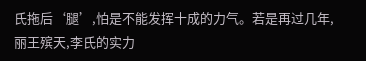氏拖后‘腿’,怕是不能发挥十成的力气。若是再过几年,丽王殡天,李氏的实力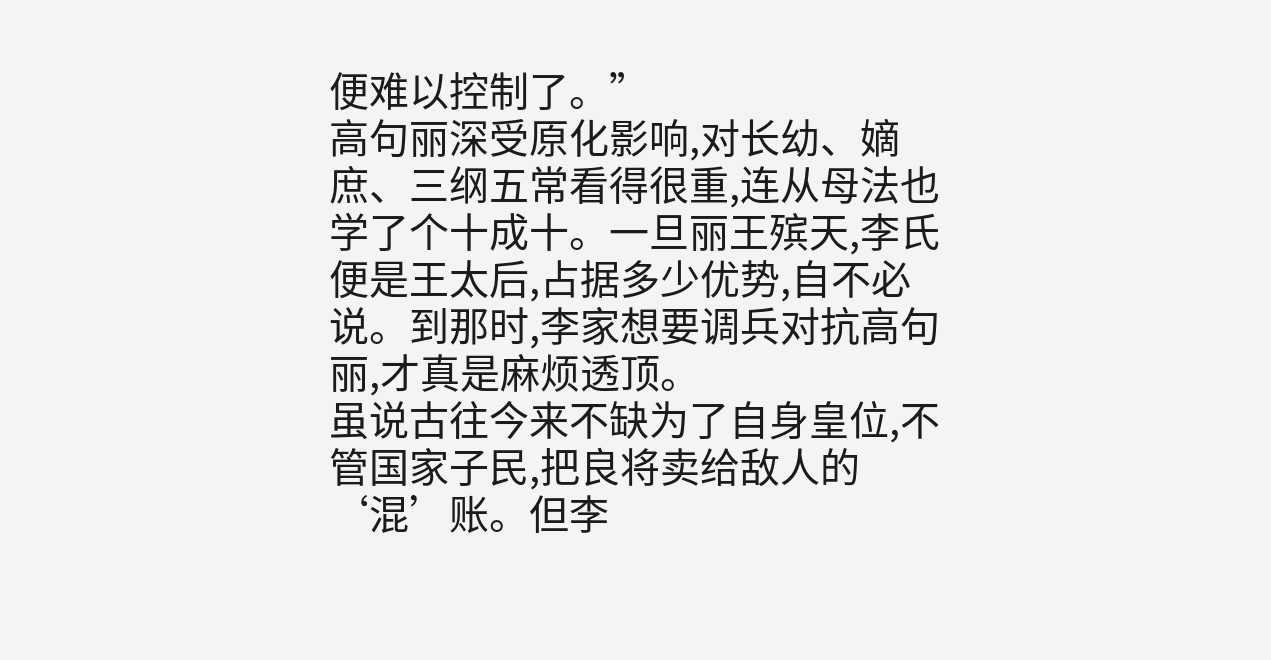便难以控制了。”
高句丽深受原化影响,对长幼、嫡庶、三纲五常看得很重,连从母法也学了个十成十。一旦丽王殡天,李氏便是王太后,占据多少优势,自不必说。到那时,李家想要调兵对抗高句丽,才真是麻烦透顶。
虽说古往今来不缺为了自身皇位,不管国家子民,把良将卖给敌人的‘混’账。但李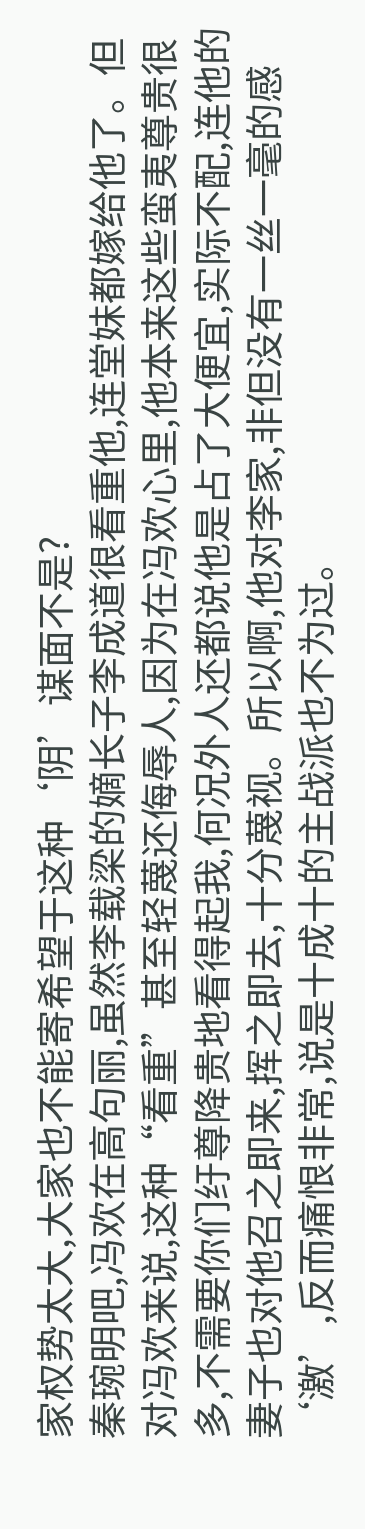家权势太大,大家也不能寄希望于这种‘阴’谋面不是?
秦琬明吧,冯欢在高句丽,虽然李载梁的嫡长子李成道很看重他,连堂妹都嫁给他了。但对冯欢来说,这种“看重”甚至轻蔑还侮辱人,因为在冯欢心里,他本来这些蛮夷尊贵很多,不需要你们纡尊降贵地看得起我,何况外人还都说他是占了大便宜,实际不配,连他的妻子也对他召之即来,挥之即去,十分蔑视。所以啊,他对李家,非但没有一丝一毫的感‘激’,反而痛恨非常,说是十成十的主战派也不为过。